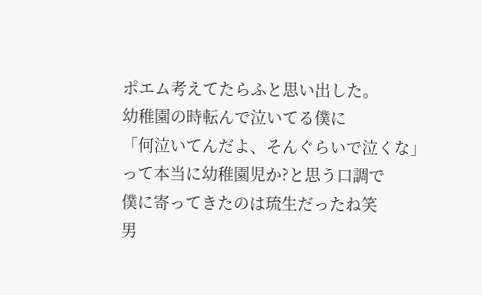ポエム考えてたらふと思い出した。
幼稚園の時転んで泣いてる僕に
「何泣いてんだよ、そんぐらいで泣くな」
って本当に幼稚園児か?と思う口調で
僕に寄ってきたのは琉生だったね笑
男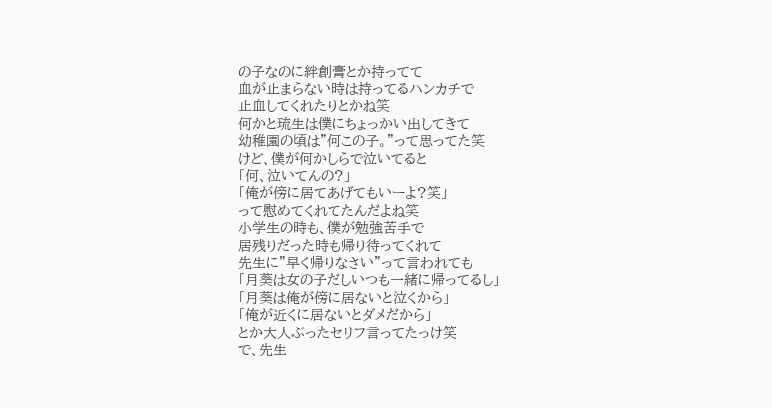の子なのに絆創膏とか持ってて
血が止まらない時は持ってるハンカチで
止血してくれたりとかね笑
何かと琉生は僕にちょっかい出してきて
幼稚園の頃は"何この子。"って思ってた笑
けど、僕が何かしらで泣いてると
「何、泣いてんの?」
「俺が傍に居てあげてもいーよ?笑」
って慰めてくれてたんだよね笑
小学生の時も、僕が勉強苦手で
居残りだった時も帰り待ってくれて
先生に"早く帰りなさい"って言われても
「月葵は女の子だしいつも一緒に帰ってるし」
「月葵は俺が傍に居ないと泣くから」
「俺が近くに居ないとダメだから」
とか大人ぶったセリフ言ってたっけ笑
で、先生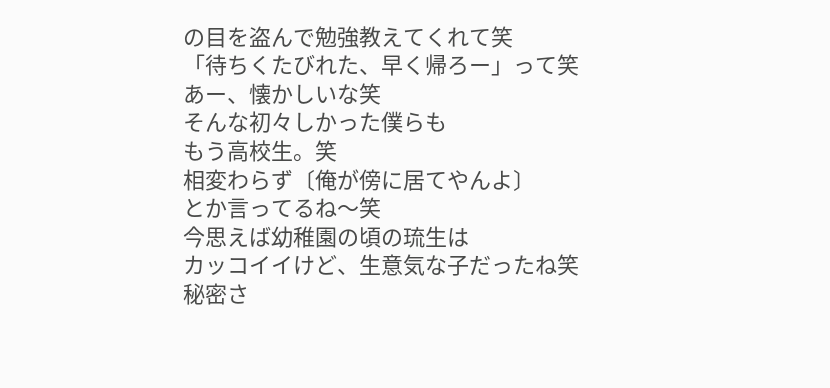の目を盗んで勉強教えてくれて笑
「待ちくたびれた、早く帰ろー」って笑
あー、懐かしいな笑
そんな初々しかった僕らも
もう高校生。笑
相変わらず〔俺が傍に居てやんよ〕
とか言ってるね〜笑
今思えば幼稚園の頃の琉生は
カッコイイけど、生意気な子だったね笑
秘密さ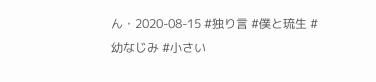ん・2020-08-15 #独り言 #僕と琉生 #幼なじみ #小さい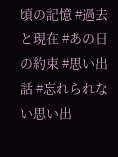頃の記憶 #過去と現在 #あの日の約束 #思い出話 #忘れられない思い出